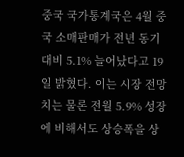중국 국가통계국은 4월 중국 소매판매가 전년 동기 대비 5.1% 늘어났다고 19일 밝혔다. 이는 시장 전망치는 물론 전월 5.9% 성장에 비해서도 상승폭을 상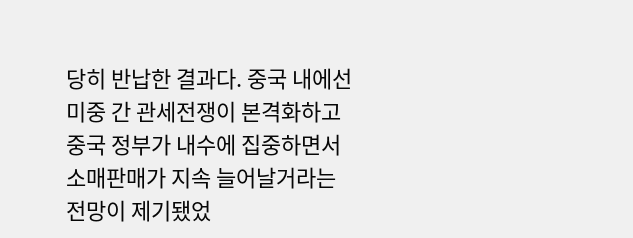당히 반납한 결과다. 중국 내에선 미중 간 관세전쟁이 본격화하고 중국 정부가 내수에 집중하면서 소매판매가 지속 늘어날거라는 전망이 제기됐었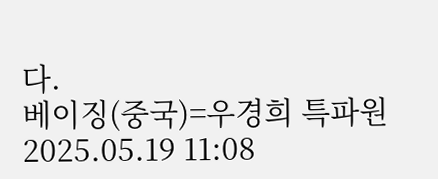다.
베이징(중국)=우경희 특파원
2025.05.19 11:08